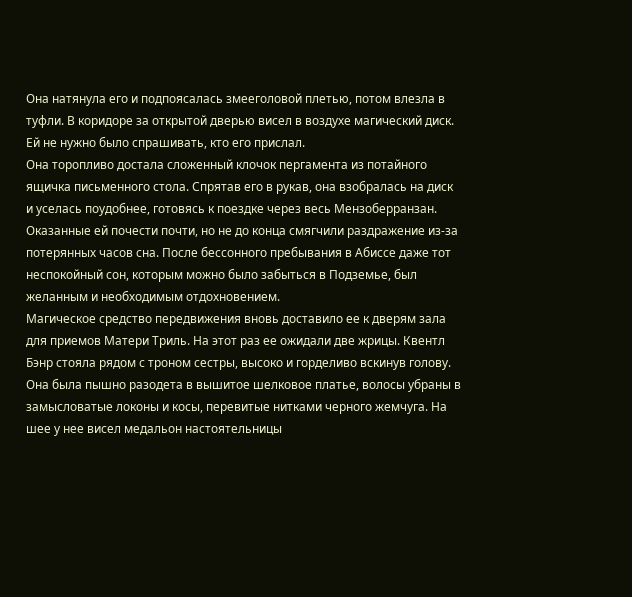Она натянула его и подпоясалась змееголовой плетью, потом влезла в туфли. В коридоре за открытой дверью висел в воздухе магический диск. Ей не нужно было спрашивать, кто его прислал.
Она торопливо достала сложенный клочок пергамента из потайного ящичка письменного стола. Спрятав его в рукав, она взобралась на диск и уселась поудобнее, готовясь к поездке через весь Мензоберранзан. Оказанные ей почести почти, но не до конца смягчили раздражение из-за потерянных часов сна. После бессонного пребывания в Абиссе даже тот неспокойный сон, которым можно было забыться в Подземье, был желанным и необходимым отдохновением.
Магическое средство передвижения вновь доставило ее к дверям зала для приемов Матери Триль. На этот раз ее ожидали две жрицы. Квентл Бэнр стояла рядом с троном сестры, высоко и горделиво вскинув голову. Она была пышно разодета в вышитое шелковое платье, волосы убраны в замысловатые локоны и косы, перевитые нитками черного жемчуга. На шее у нее висел медальон настоятельницы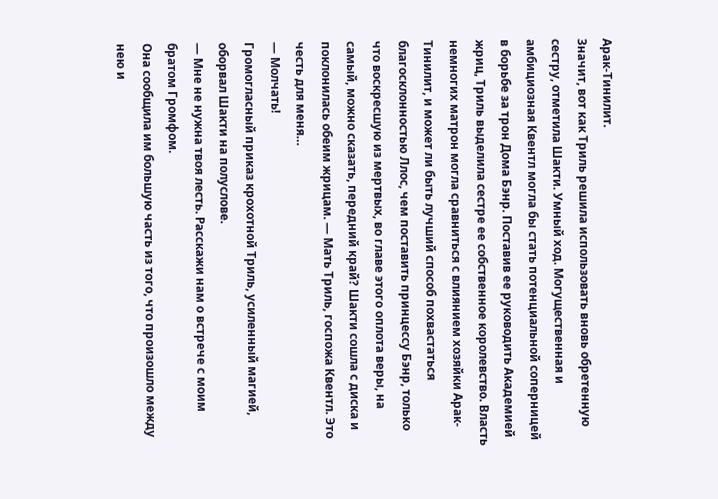Арак-Тинилит.
Значит, вот как Триль решила использовать вновь обретенную сестру, отметила Шакти. Умный ход. Могущественная и амбициозная Квентл могла бы стать потенциальной соперницей в борьбе за трон Дома Бэнр. Поставив ее руководить Академией жриц, Триль выделила сестре ее собственное королевство. Власть немногих матрон могла сравниться с влиянием хозяйки Арак-Тинилит, и может ли быть лучший способ похвастаться благосклонностью Ллос, чем поставить принцессу Бэнр, только что воскресшую из мертвых, во главе этого оплота веры, на самый, можно сказать, передний край? Шакти сошла с диска и поклонилась обеим жрицам. — Мать Триль, госпожа Квентл. Это честь для меня…
— Молчать!
Громогласный приказ крохотной Триль, усиленный магией, оборвал Шакти на полуслове.
— Мне не нужна твоя лесть. Расскажи нам о встрече с моим братом Громфом.
Она сообщила им большую часть из того, что произошло между нею и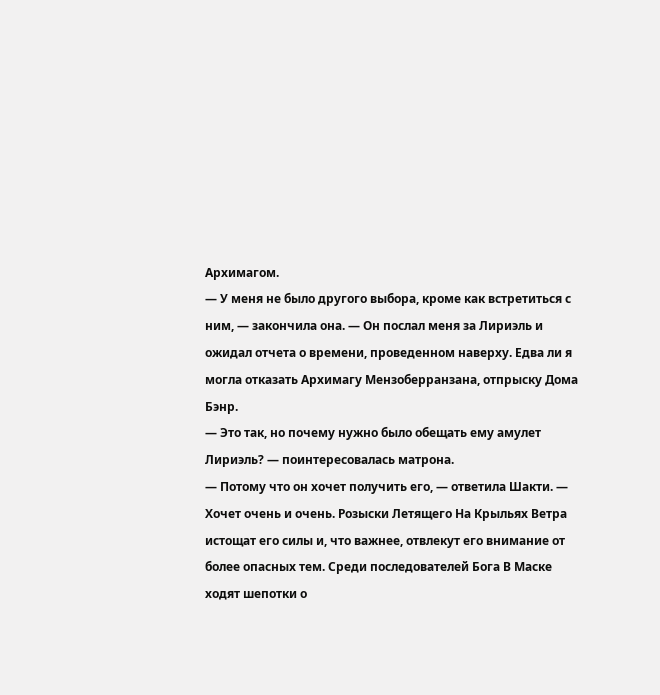Архимагом.
— У меня не было другого выбора, кроме как встретиться с ним, — закончила она. — Он послал меня за Лириэль и ожидал отчета о времени, проведенном наверху. Едва ли я могла отказать Архимагу Мензоберранзана, отпрыску Дома Бэнр.
— Это так, но почему нужно было обещать ему амулет Лириэль? — поинтересовалась матрона.
— Потому что он хочет получить его, — ответила Шакти. — Хочет очень и очень. Розыски Летящего На Крыльях Ветра истощат его силы и, что важнее, отвлекут его внимание от более опасных тем. Среди последователей Бога В Маске ходят шепотки о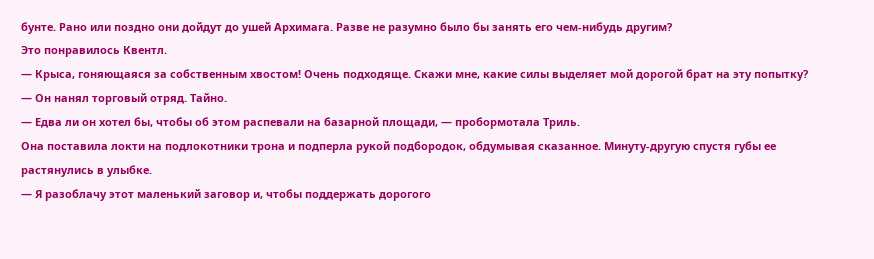бунте. Рано или поздно они дойдут до ушей Архимага. Разве не разумно было бы занять его чем-нибудь другим?
Это понравилось Квентл.
— Крыса, гоняющаяся за собственным хвостом! Очень подходяще. Скажи мне, какие силы выделяет мой дорогой брат на эту попытку?
— Он нанял торговый отряд. Тайно.
— Едва ли он хотел бы, чтобы об этом распевали на базарной площади, — пробормотала Триль.
Она поставила локти на подлокотники трона и подперла рукой подбородок, обдумывая сказанное. Минуту-другую спустя губы ее растянулись в улыбке.
— Я разоблачу этот маленький заговор и, чтобы поддержать дорогого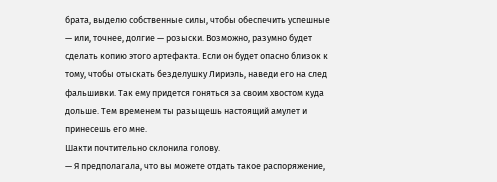брата, выделю собственные силы, чтобы обеспечить успешные — или, точнее, долгие — розыски. Возможно, разумно будет сделать копию этого артефакта. Если он будет опасно близок к тому, чтобы отыскать безделушку Лириэль, наведи его на след фальшивки. Так ему придется гоняться за своим хвостом куда дольше. Тем временем ты разыщешь настоящий амулет и принесешь его мне.
Шакти почтительно склонила голову.
— Я предполагала, что вы можете отдать такое распоряжение,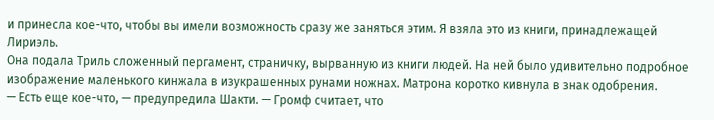и принесла кое-что, чтобы вы имели возможность сразу же заняться этим. Я взяла это из книги, принадлежащей Лириэль.
Она подала Триль сложенный пергамент, страничку, вырванную из книги людей. На ней было удивительно подробное изображение маленького кинжала в изукрашенных рунами ножнах. Матрона коротко кивнула в знак одобрения.
— Есть еще кое-что, — предупредила Шакти. — Громф считает, что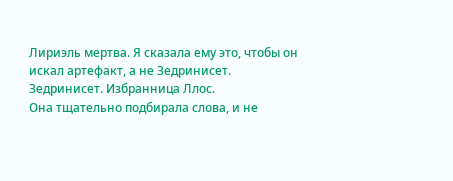Лириэль мертва. Я сказала ему это, чтобы он искал артефакт, а не Зедринисет.
Зедринисет. Избранница Ллос.
Она тщательно подбирала слова, и не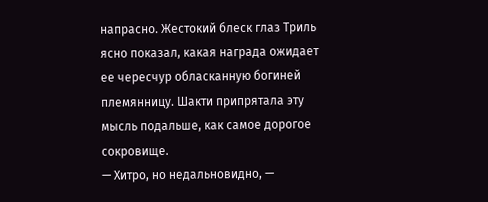напрасно. Жестокий блеск глаз Триль ясно показал, какая награда ожидает ее чересчур обласканную богиней племянницу. Шакти припрятала эту мысль подальше, как самое дорогое сокровище.
— Хитро, но недальновидно, —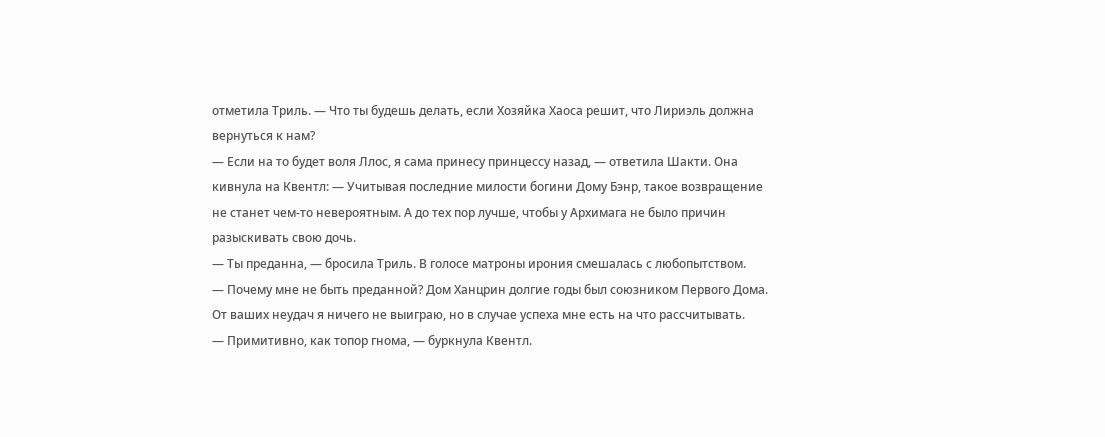отметила Триль. — Что ты будешь делать, если Хозяйка Хаоса решит, что Лириэль должна вернуться к нам?
— Если на то будет воля Ллос, я сама принесу принцессу назад, — ответила Шакти. Она кивнула на Квентл: — Учитывая последние милости богини Дому Бэнр, такое возвращение не станет чем-то невероятным. А до тех пор лучше, чтобы у Архимага не было причин разыскивать свою дочь.
— Ты преданна, — бросила Триль. В голосе матроны ирония смешалась с любопытством.
— Почему мне не быть преданной? Дом Ханцрин долгие годы был союзником Первого Дома. От ваших неудач я ничего не выиграю, но в случае успеха мне есть на что рассчитывать.
— Примитивно, как топор гнома, — буркнула Квентл.